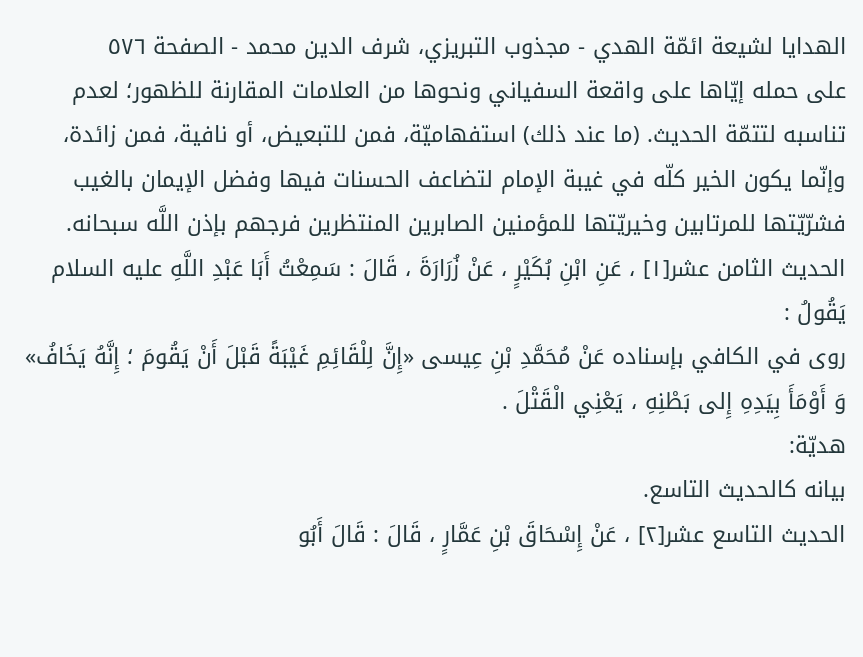الهدايا لشيعة ائمّة الهدي - مجذوب التبریزي، شرف الدین محمد - الصفحة ٥٧٦
على حمله إيّاها على واقعة السفياني ونحوها من العلامات المقارنة للظهور؛ لعدم تناسبه لتتمّة الحديث. (ما عند ذلك) استفهاميّة، فمن للتبعيض، أو نافية، فمن زائدة، وإنّما يكون الخير كلّه في غيبة الإمام لتضاعف الحسنات فيها وفضل الإيمان بالغيب فشرّيّتها للمرتابين وخيريّتها للمؤمنين الصابرين المنتظرين فرجهم بإذن اللَّه سبحانه.
الحديث الثامن عشر[١] ، عَنِ ابْنِ بُكَيْرٍ ، عَنْ زُرَارَةَ ، قَالَ : سَمِعْتُ أَبَا عَبْدِ اللَّهِ عليه السلام يَقُولُ :
روى في الكافي بإسناده عَنْ مُحَمَّدِ بْنِ عِيسى «إِنَّ لِلْقَائِمِ غَيْبَةً قَبْلَ أَنْ يَقُومَ ؛ إِنَّهُ يَخَافُ» وَ أَوْمَأَ بِيَدِهِ إِلى بَطْنِهِ ، يَعْنِي الْقَتْلَ .
هديّة:
بيانه كالحديث التاسع.
الحديث التاسع عشر[٢] ، عَنْ إِسْحَاقَ بْنِ عَمَّارٍ ، قَالَ : قَالَ أَبُو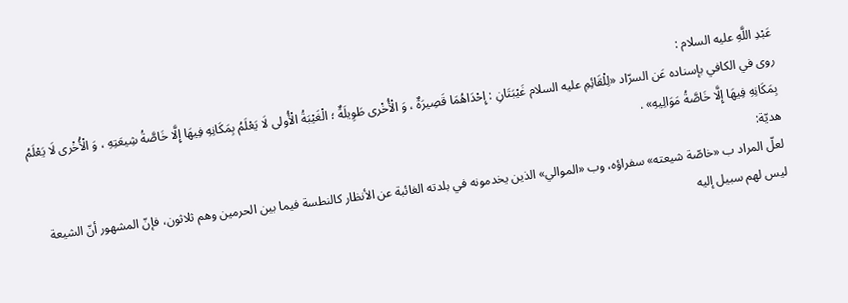عَبْدِ اللَّهِ عليه السلام :
روى في الكافي بإسناده عَن السرّاد «لِلْقَائِمِ عليه السلام غَيْبَتَانِ : إِحْدَاهُمَا قَصِيرَةٌ ، وَ الْأُخْرى طَوِيلَةٌ ؛ الْغَيْبَةُ الْأُولى لَا يَعْلَمُ بِمَكَانِهِ فِيهَا إِلَّا خَاصَّةُ شِيعَتِهِ ، وَ الْأُخْرى لَا يَعْلَمُ بِمَكَانِهِ فِيهَا إِلَّا خَاصَّةُ مَوَالِيهِ» .
هديّة:
لعلّ المراد ب «خاصّة شيعته» سفراؤه، وب «الموالي» الذين يخدمونه في بلدته الغائبة عن الأنظار كالنطسة فيما بين الحرمين وهم ثلاثون، فإنّ المشهور أنّ الشيعة ليس لهم سبيل إليه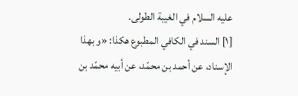عليه السلام في الغيبة الطولى.
[١] السند في الكافي المطبوع هكذا: «و بهذا الإسناد، عن أحمد بن محمّد، عن أبيه محمّد بن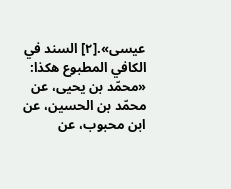عيسى».[٢] السند في الكافي المطبوع هكذا: «محمّد بن يحيى، عن محمّد بن الحسين، عن ابن محبوب، عن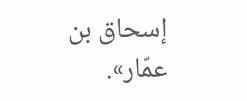إسحاق بن عمّار».